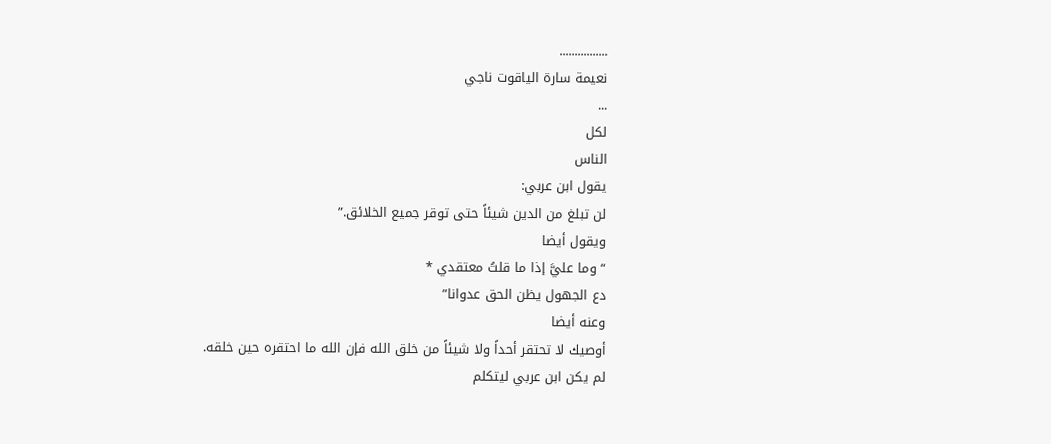................
نعيمة سارة الياقوت ناجي
...
لكل
الناس
يقول ابن عربي:
لن تبلغ من الدين شيئاً حتى توقر جميع الخلائق.”
ويقول أيضا
“وما عليَّ إذا ما قلتُ معتقدي *
دع الجهول يظن الحق عدوانا”
وعنه أيضا
أوصيك لا تحتقر أحداً ولا شيئاً من خلق الله فإن الله ما احتقره حين خلقه.
لم يكن ابن عربي ليتكلم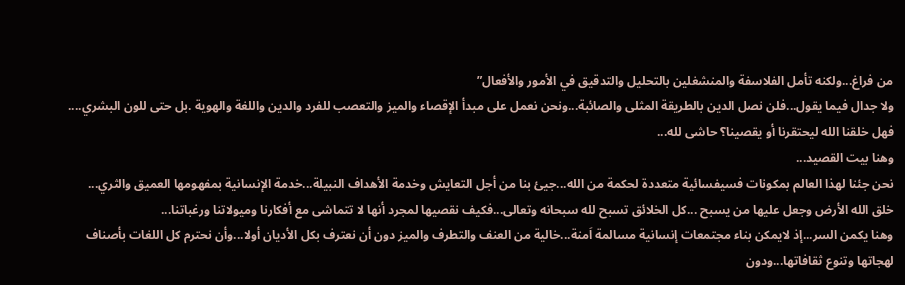من فراغ...ولكنه تأمل الفلاسفة والمنشغلين بالتحليل والتدقيق في الأمور والأفعال”
ولا جدال فيما يقول...فلن نصل الدين بالطريقة المثلى والصائبة...ونحن نعمل على مبدأ الإقصاء والميز والتعصب للفرد والدين واللغة والهوية .بل حتى للون البشري....
فهل خلقنا الله ليحتقرنا أو يقصينا؟ حاشى لله...
وهنا بيت القصيد...
نحن جئنا لهذا العالم بمكونات فسيفسائية متعددة لحكمة من الله...جيئ بنا من أجل التعايش وخدمة الأهداف النبيلة...خدمة الإنسانية بمفهومها العميق والثري...
خلق الله الأرض وجعل عليها من يسبح ...كل الخلائق تسبح لله سبحانه وتعالى...فكيف نقصيها لمجرد أنها لا تتماشى مع أفكارنا وميولاتنا ورغباتنا...
وهنا يكمن السر...إذ لايمكن بناء مجتمعات إنسانية مسالمة اَمنة...خالية من العنف والتطرف والميز دون أن نعترف بكل الأديان أولا...وأن نحترم كل اللغات بأصناف لهجاتها وتنوع ثقافاتها...ودون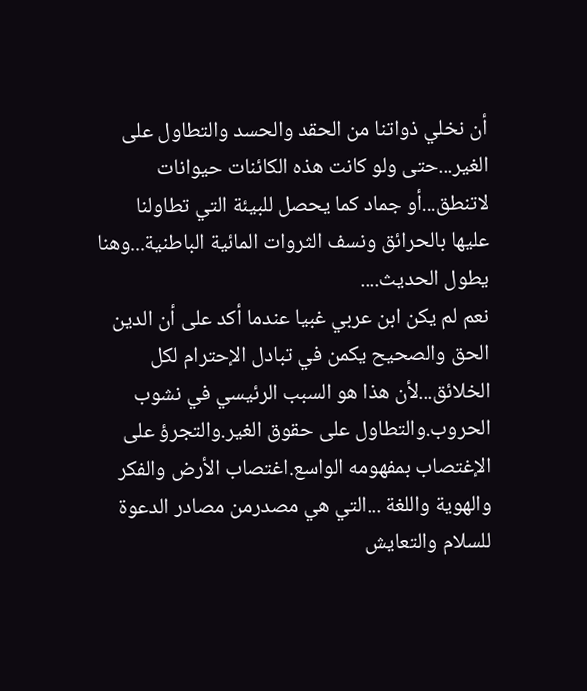أن نخلي ذواتنا من الحقد والحسد والتطاول على الغير...حتى ولو كانت هذه الكائنات حيوانات لاتنطق...أو جماد كما يحصل للبيئة التي تطاولنا عليها بالحرائق ونسف الثروات المائية الباطنية...وهنا يطول الحديث....
نعم لم يكن ابن عربي غبيا عندما أكد على أن الدين الحق والصحيح يكمن في تبادل الإحترام لكل الخلائق...لأن هذا هو السبب الرئيسي في نشوب الحروب.والتطاول على حقوق الغير.والتجرؤ على الإغتصاب بمفهومه الواسع.اغتصاب الأرض والفكر والهوية واللغة ...التي هي مصدرمن مصادر الدعوة للسلام والتعايش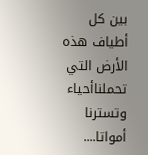بين كل أطياف هذه الأرض التي تحملناأحياء وتسترنا أمواتا....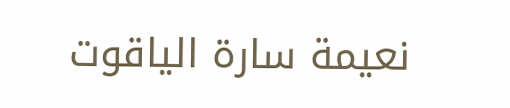نعيمة سارة الياقوت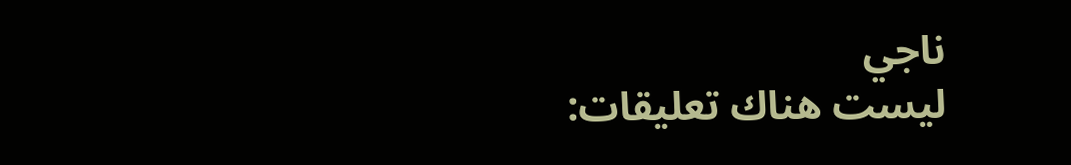ناجي
ليست هناك تعليقات: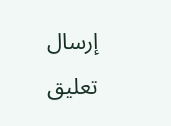إرسال تعليق